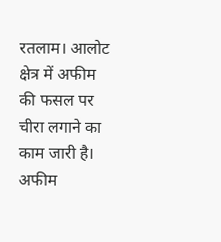रतलाम। आलोट क्षेत्र में अफीम की फसल पर चीरा लगाने का काम जारी है। अफीम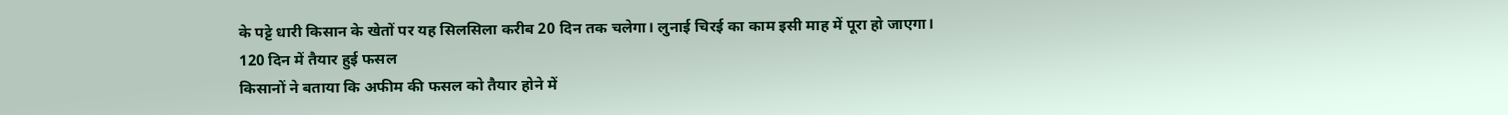के पट्टे धारी किसान के खेतों पर यह सिलसिला करीब 20 दिन तक चलेगा। लुनाई चिरई का काम इसी माह में पूरा हो जाएगा।
120 दिन में तैयार हुई फसल
किसानों ने बताया कि अफीम की फसल को तैयार होने में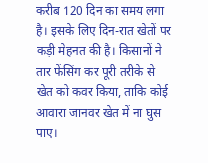करीब 120 दिन का समय लगा है। इसके लिए दिन-रात खेतों पर कड़ी मेहनत की है। किसानों ने तार फेंसिंग कर पूरी तरीके से खेत को कवर किया, ताकि कोई आवारा जानवर खेत में ना घुस पाए।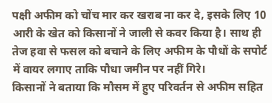पक्षी अफीम को चोंच मार कर खराब ना कर दे, इसके लिए 10 आरी के खेत को किसानों ने जाली से कवर किया है। साथ ही तेज हवा से फसल को बचाने के लिए अफीम के पौधों के सपोर्ट में वायर लगाए ताकि पौधा जमीन पर नहीं गिरे।
किसानों ने बताया कि मौसम में हुए परिवर्तन से अफीम सहित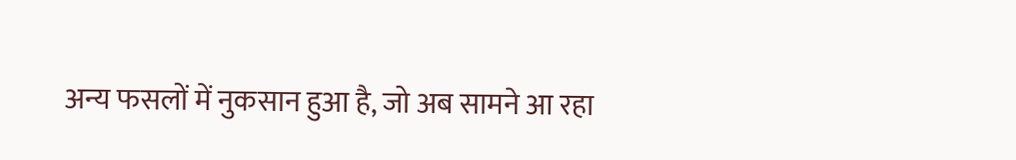अन्य फसलों में नुकसान हुआ है, जो अब सामने आ रहा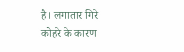है। लगातार गिरे कोहरे के कारण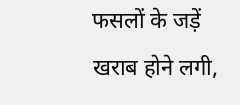फसलों के जड़ें खराब होने लगी,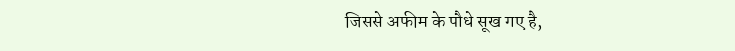जिससे अफीम के पौधे सूख गए है,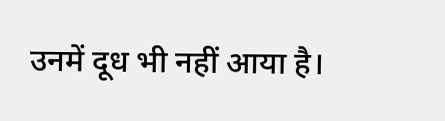उनमें दूध भी नहीं आया है।